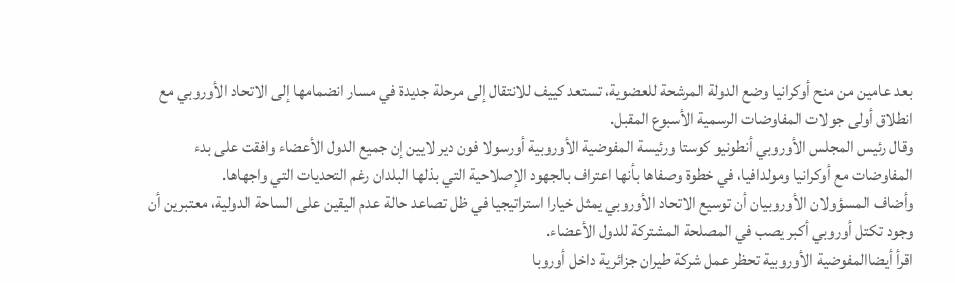بعد عامين من منح أوكرانيا وضع الدولة المرشحة للعضوية، تستعد كييف للانتقال إلى مرحلة جديدة في مسار انضمامها إلى الاتحاد الأوروبي مع انطلاق أولى جولات المفاوضات الرسمية الأسبوع المقبل.
وقال رئيس المجلس الأوروبي أنطونيو كوستا ورئيسة المفوضية الأوروبية أورسولا فون دير لايين إن جميع الدول الأعضاء وافقت على بدء المفاوضات مع أوكرانيا ومولدافيا، في خطوة وصفاها بأنها اعتراف بالجهود الإصلاحية التي بذلها البلدان رغم التحديات التي واجهاها.
وأضاف المسؤولان الأوروبيان أن توسيع الاتحاد الأوروبي يمثل خيارا استراتيجيا في ظل تصاعد حالة عدم اليقين على الساحة الدولية، معتبرين أن وجود تكتل أوروبي أكبر يصب في المصلحة المشتركة للدول الأعضاء.
اقرأ أيضاالمفوضية الأوروبية تحظر عمل شركة طيران جزائرية داخل أوروبا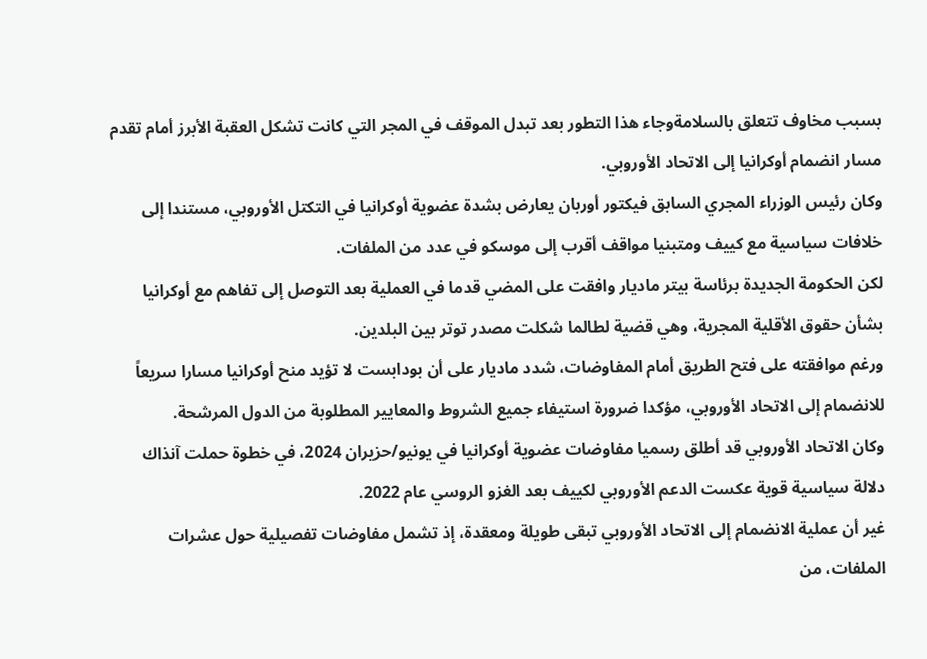بسبب مخاوف تتعلق بالسلامةوجاء هذا التطور بعد تبدل الموقف في المجر التي كانت تشكل العقبة الأبرز أمام تقدم مسار انضمام أوكرانيا إلى الاتحاد الأوروبي.
وكان رئيس الوزراء المجري السابق فيكتور أوربان يعارض بشدة عضوية أوكرانيا في التكتل الأوروبي، مستندا إلى خلافات سياسية مع كييف ومتبنيا مواقف أقرب إلى موسكو في عدد من الملفات.
لكن الحكومة الجديدة برئاسة بيتر ماديار وافقت على المضي قدما في العملية بعد التوصل إلى تفاهم مع أوكرانيا بشأن حقوق الأقلية المجرية، وهي قضية لطالما شكلت مصدر توتر بين البلدين.
ورغم موافقته على فتح الطريق أمام المفاوضات، شدد ماديار على أن بودابست لا تؤيد منح أوكرانيا مسارا سريعاً للانضمام إلى الاتحاد الأوروبي، مؤكدا ضرورة استيفاء جميع الشروط والمعايير المطلوبة من الدول المرشحة.
وكان الاتحاد الأوروبي قد أطلق رسميا مفاوضات عضوية أوكرانيا في يونيو/حزيران 2024، في خطوة حملت آنذاك دلالة سياسية قوية عكست الدعم الأوروبي لكييف بعد الغزو الروسي عام 2022.
غير أن عملية الانضمام إلى الاتحاد الأوروبي تبقى طويلة ومعقدة، إذ تشمل مفاوضات تفصيلية حول عشرات الملفات، من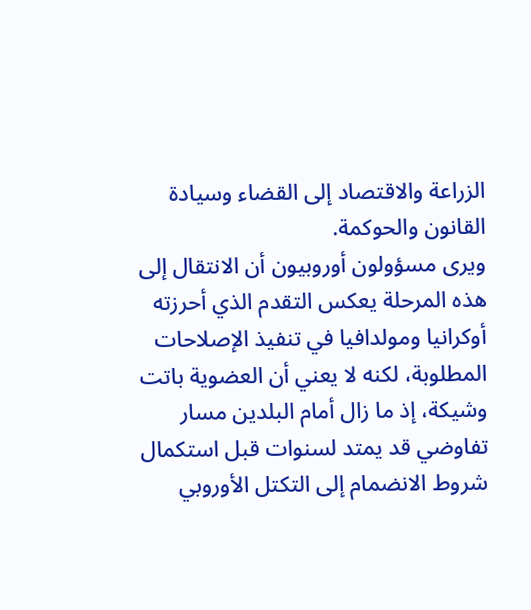الزراعة والاقتصاد إلى القضاء وسيادة القانون والحوكمة.
ويرى مسؤولون أوروبيون أن الانتقال إلى هذه المرحلة يعكس التقدم الذي أحرزته أوكرانيا ومولدافيا في تنفيذ الإصلاحات المطلوبة، لكنه لا يعني أن العضوية باتت وشيكة، إذ ما زال أمام البلدين مسار تفاوضي قد يمتد لسنوات قبل استكمال شروط الانضمام إلى التكتل الأوروبي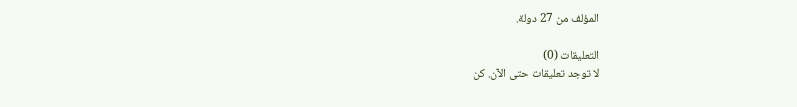المؤلف من 27 دولة.

التعليقات (0)
لا توجد تعليقات حتى الآن. كن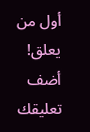أول من يعلق!
أضف تعليقك